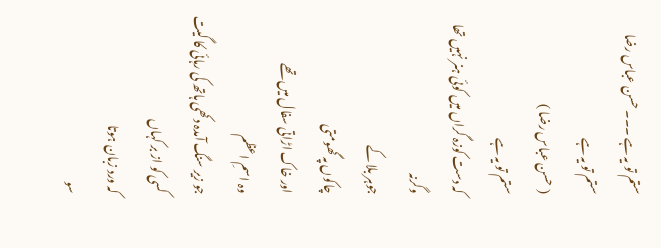ستم تو یہ ہے ۔۔۔ حسن عباس رضا
ستم تو یہ ہے
( حسن عباس رضا )
ستم تو یہ ہے
کہ دست کوزہ گراں میں کوئی ہنر نہیں تھا
وگرنہ
جوہر بلا کے
چاکوں پہ گھومتی
اور خاک اڑاتی سفال میں تھے
وہ اسمِ اعظم
جو زیر سنگ آمدہ دکھی ہاتھ کی رہائی کا گیت
کسی کو از بر کہاں
کہ ورد زبان ہوتا
سو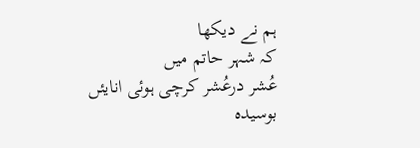ہم نے دیکھا
کہ شہر حاتم میں
عُشر درعُشر کرچی ہوئی انایئں
بوسیدہ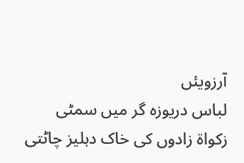آرزویئں
لباس دریوزہ گر میں سمٹی
زکواۃ زادوں کی خاک دہلیز چاٹتی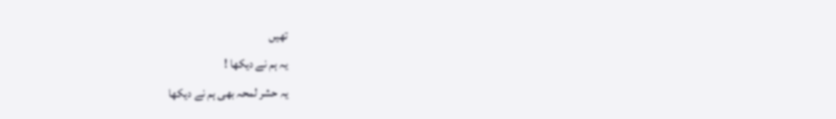تھیں
یہ ہم نے دیکھا !
یہ حشر لمحہ بھی ہم نے دیکھا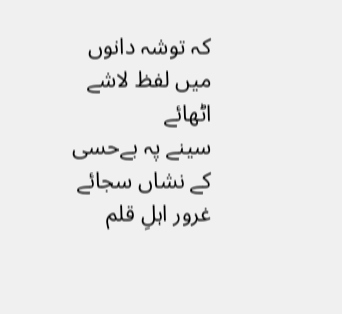کہ توشہ دانوں میں لفظ لاشے اٹھائے
سینے پہ بےحسی کے نشاں سجائے
غرور اہلِ قلم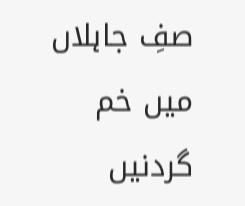صفِ جاہلاں میں خم گردنیں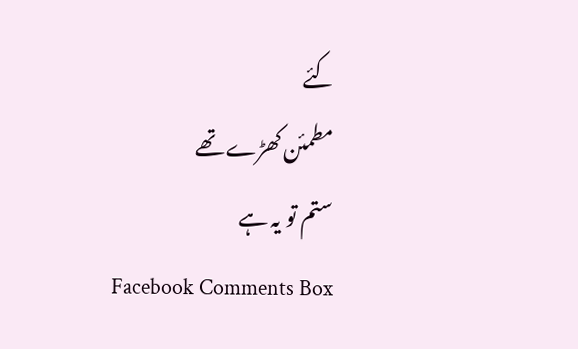کئے
مطمئن کھڑے تھے
ستم تو یہ ہے
Facebook Comments Box